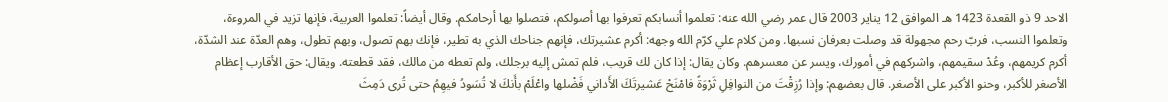الاحد 9 ذو القعدة 1423 هـ الموافق 12 يناير 2003 قال عمر رضي الله عنه: تعلموا أنسابكم تعرفوا بها أصولكم، فتصلوا بها أرحامكم. وقال أيضاً: تعلموا العربية، فإنها تزيد في المروءة، وتعلموا النسب، فربّ رحم مجهولة قد وصلت بعرفان نسبها. ومن كلام علي كرّم الله وجهه: أكرم عشيرتك، فإنهم جناحك الذي به تطير، فإنك بهم تصول، وبهم تطول، وهم العدّة عند الشدّة، أكرم كريمهم، وعُدْ سقيمهم، واشركهم في أمورك، ويسر عن معسرهم. وكان يقال: إذا كان لك قريب، فلم تمش إليه برجلك، ولم تعطه من مالك، فقد قطعته. ويقال: حق الأقارب إعظام الأصغر للأكبر، وحنو الأكبر على الأصغر. قال بعضهم: وإذا رُزِقْتَ من النوافِلِ ثَرْوَةً فامْنَحْ عَشيرتَكَ الأَداني فَضْلها واعْلَمْ بأَنكَ لا تُسَودُ فيهِمُ حتى تُرى دَمِثَ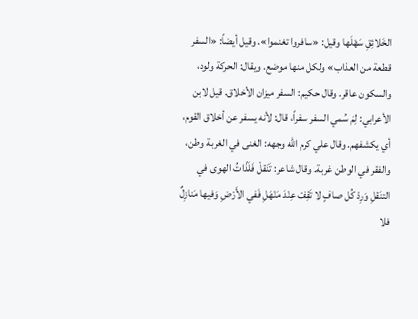الخَلائِقِ سَهْلَها وقيل: «سافروا تغنموا». وقيل أيضاً: «السفر قطعة من العذاب» ولكل منها موضع. ويقال: الحركة ولود، والسكون عاقر. وقال حكيم: السفر ميزان الأخلاق. قيل لابن الأعرابي: لِمَ سُمي السفر سفراً، قال: لأنه يسفر عن أخلاق القوم، أي يكشفهم. وقال علي كرم الله وجهه: الغنى في الغربة وطن، والفقر في الوطن غربة. وقال شاعر: تَنَقلْ فَلَذّاتُ الهوى في التنَقلِ وَرِدْ كُل صافٍ لا تَقِفْ عِنْدَ مَنْهَلِ فَفي الأَرْضِ وَفيها مَنازِلٌ فلا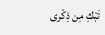تَبْكِ مِن ذِكْرى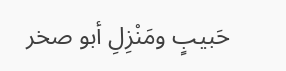حَبيبٍ ومَنْزِلِ أبو صخر